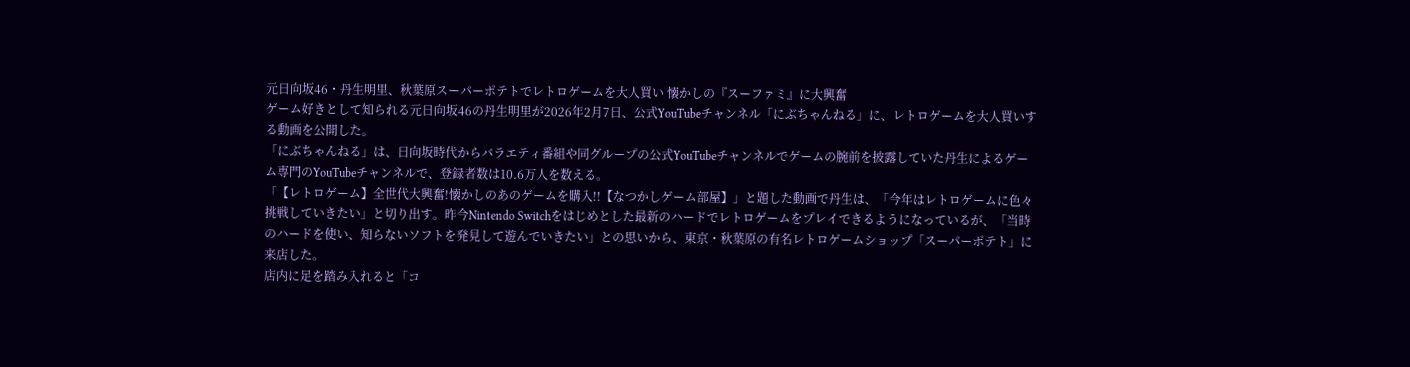元日向坂46・丹生明里、秋葉原スーパーポテトでレトロゲームを大人買い 懐かしの『スーファミ』に大興奮
ゲーム好きとして知られる元日向坂46の丹生明里が2026年2月7日、公式YouTubeチャンネル「にぶちゃんねる」に、レトロゲームを大人買いする動画を公開した。
「にぶちゃんねる」は、日向坂時代からバラエティ番組や同グループの公式YouTubeチャンネルでゲームの腕前を披露していた丹生によるゲーム専門のYouTubeチャンネルで、登録者数は10.6万人を数える。
「【レトロゲーム】全世代大興奮!懐かしのあのゲームを購入!!【なつかしゲーム部屋】」と題した動画で丹生は、「今年はレトロゲームに色々挑戦していきたい」と切り出す。昨今Nintendo Switchをはじめとした最新のハードでレトロゲームをプレイできるようになっているが、「当時のハードを使い、知らないソフトを発見して遊んでいきたい」との思いから、東京・秋葉原の有名レトロゲームショップ「スーパーポテト」に来店した。
店内に足を踏み入れると「コ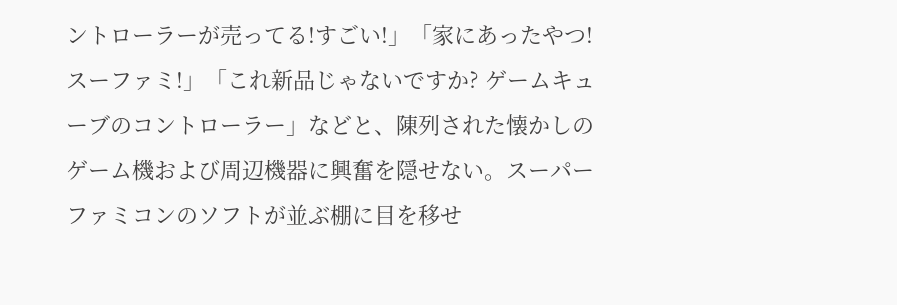ントローラーが売ってる!すごい!」「家にあったやつ! スーファミ!」「これ新品じゃないですか? ゲームキューブのコントローラー」などと、陳列された懐かしのゲーム機および周辺機器に興奮を隠せない。スーパーファミコンのソフトが並ぶ棚に目を移せ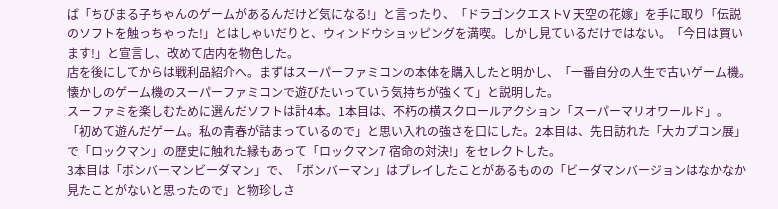ば「ちびまる子ちゃんのゲームがあるんだけど気になる!」と言ったり、「ドラゴンクエストV 天空の花嫁」を手に取り「伝説のソフトを触っちゃった!」とはしゃいだりと、ウィンドウショッピングを満喫。しかし見ているだけではない。「今日は買います!」と宣言し、改めて店内を物色した。
店を後にしてからは戦利品紹介へ。まずはスーパーファミコンの本体を購入したと明かし、「一番自分の人生で古いゲーム機。懐かしのゲーム機のスーパーファミコンで遊びたいっていう気持ちが強くて」と説明した。
スーファミを楽しむために選んだソフトは計4本。1本目は、不朽の横スクロールアクション「スーパーマリオワールド」。「初めて遊んだゲーム。私の青春が詰まっているので」と思い入れの強さを口にした。2本目は、先日訪れた「大カプコン展」で「ロックマン」の歴史に触れた縁もあって「ロックマン7 宿命の対決!」をセレクトした。
3本目は「ボンバーマンビーダマン」で、「ボンバーマン」はプレイしたことがあるものの「ビーダマンバージョンはなかなか見たことがないと思ったので」と物珍しさ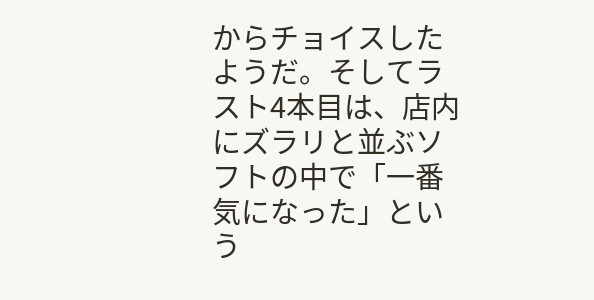からチョイスしたようだ。そしてラスト4本目は、店内にズラリと並ぶソフトの中で「一番気になった」という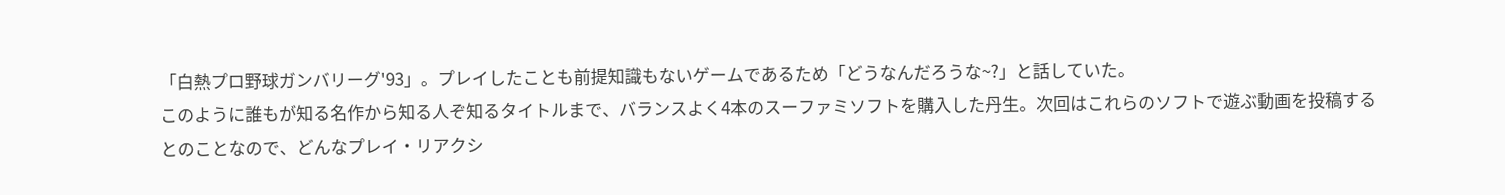「白熱プロ野球ガンバリーグ'93」。プレイしたことも前提知識もないゲームであるため「どうなんだろうな~?」と話していた。
このように誰もが知る名作から知る人ぞ知るタイトルまで、バランスよく4本のスーファミソフトを購入した丹生。次回はこれらのソフトで遊ぶ動画を投稿するとのことなので、どんなプレイ・リアクシ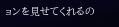ョンを見せてくれるの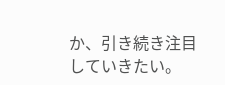か、引き続き注目していきたい。